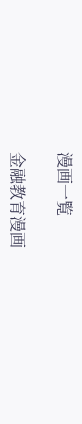漫画一覧

金融教育漫画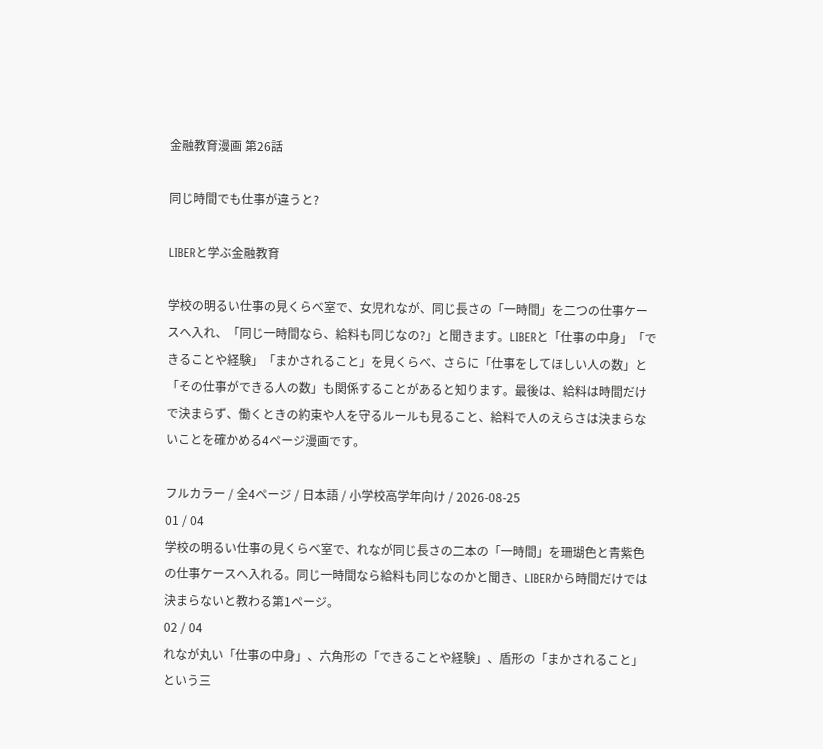金融教育漫画 第26話

同じ時間でも仕事が違うと?

LIBERと学ぶ金融教育

学校の明るい仕事の見くらべ室で、女児れなが、同じ長さの「一時間」を二つの仕事ケースへ入れ、「同じ一時間なら、給料も同じなの?」と聞きます。LIBERと「仕事の中身」「できることや経験」「まかされること」を見くらべ、さらに「仕事をしてほしい人の数」と「その仕事ができる人の数」も関係することがあると知ります。最後は、給料は時間だけで決まらず、働くときの約束や人を守るルールも見ること、給料で人のえらさは決まらないことを確かめる4ページ漫画です。

フルカラー / 全4ページ / 日本語 / 小学校高学年向け / 2026-08-25
01 / 04
学校の明るい仕事の見くらべ室で、れなが同じ長さの二本の「一時間」を珊瑚色と青紫色の仕事ケースへ入れる。同じ一時間なら給料も同じなのかと聞き、LIBERから時間だけでは決まらないと教わる第1ページ。
02 / 04
れなが丸い「仕事の中身」、六角形の「できることや経験」、盾形の「まかされること」という三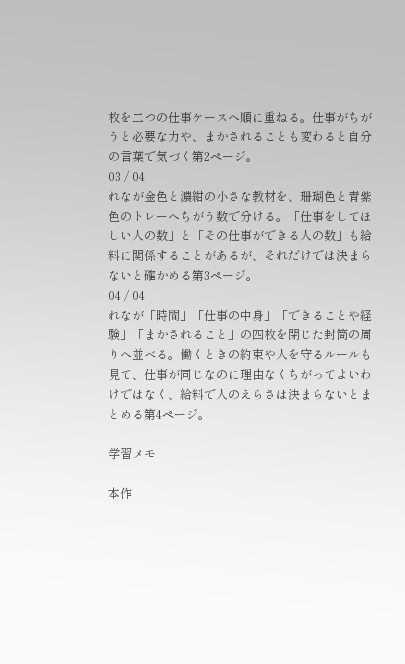枚を二つの仕事ケースへ順に重ねる。仕事がちがうと必要な力や、まかされることも変わると自分の言葉で気づく第2ページ。
03 / 04
れなが金色と濃紺の小さな教材を、珊瑚色と青紫色のトレーへちがう数で分ける。「仕事をしてほしい人の数」と「その仕事ができる人の数」も給料に関係することがあるが、それだけでは決まらないと確かめる第3ページ。
04 / 04
れなが「時間」「仕事の中身」「できることや経験」「まかされること」の四枚を閉じた封筒の周りへ並べる。働くときの約束や人を守るルールも見て、仕事が同じなのに理由なくちがってよいわけではなく、給料で人のえらさは決まらないとまとめる第4ページ。

学習メモ

本作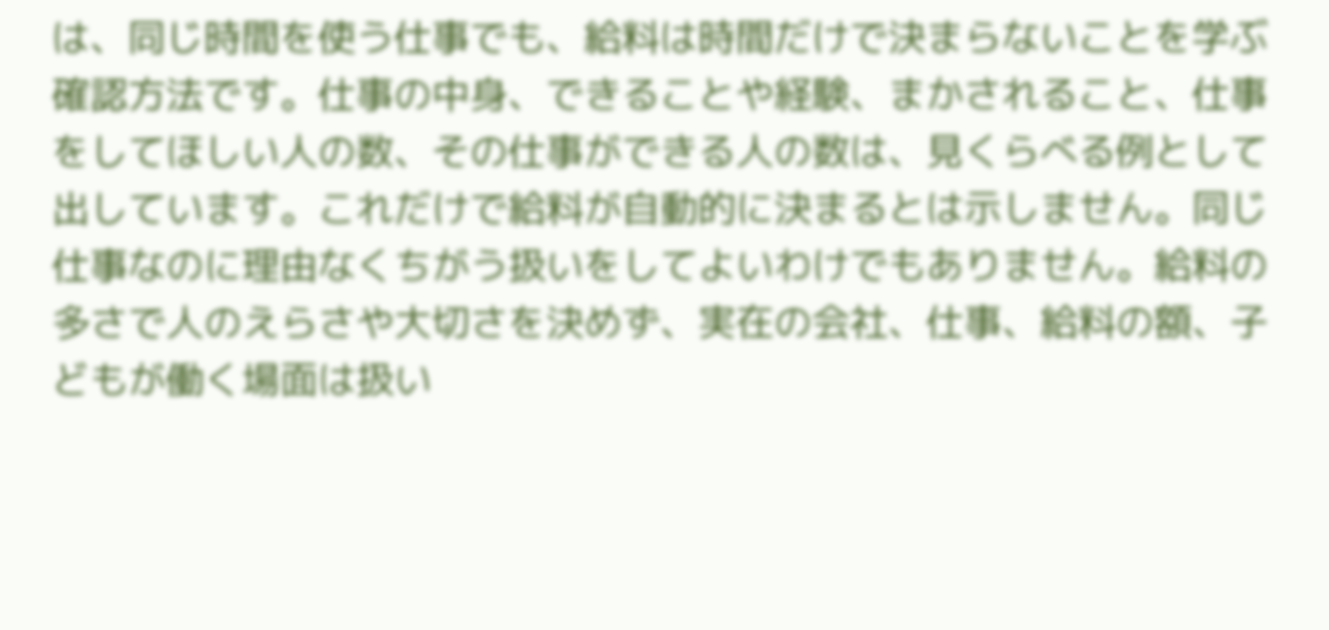は、同じ時間を使う仕事でも、給料は時間だけで決まらないことを学ぶ確認方法です。仕事の中身、できることや経験、まかされること、仕事をしてほしい人の数、その仕事ができる人の数は、見くらべる例として出しています。これだけで給料が自動的に決まるとは示しません。同じ仕事なのに理由なくちがう扱いをしてよいわけでもありません。給料の多さで人のえらさや大切さを決めず、実在の会社、仕事、給料の額、子どもが働く場面は扱い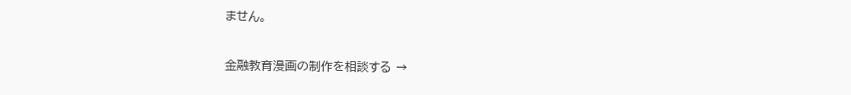ません。

金融教育漫画の制作を相談する →